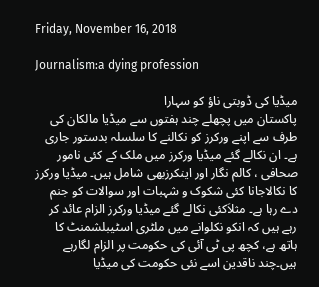Friday, November 16, 2018

Journalism:a dying profession

میڈیا کی ڈوبتی ناؤ کو سہارا
پاکستان میں پچھلے چند ہفتوں سے میڈیا مالکان کی طرف سے اپنے ورکرز کو نکالنے کا سلسلہ بدستور جاری ہے۔ ان نکالے گئے میڈیا ورکرز میں ملک کے کئی نامور صحافی ، کالم نگار اور اینکرزبھی شامل ہیں۔ میڈیا ورکرز کا نکالاجانا کئی شکوک و شہبات اور سوالات کو جنم دے رہا ہے۔ مثلاَکئی نکالے گئے میڈیا ورکرز الزام عائد کر رہے ہیں کہ انکو نکلوانے میں ملٹری اسٹیبلشمنٹ کا ہاتھ ہے، کچھ پی ٹی آئی کی حکومت پر الزام لگارہے ہیں۔چند ناقدین اسے نئی حکومت کی میڈیا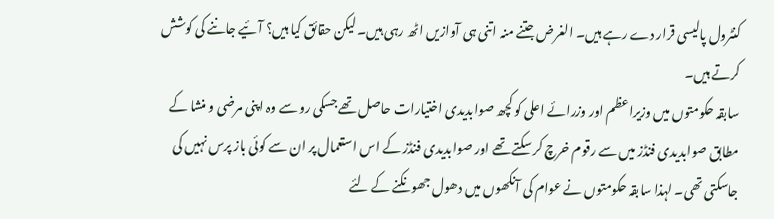کنٹرول پالیسی قرار دے رہے ہیں۔ الغرض جتنے منہ اتنی ہی آوازیں اٹھ رہی ہیں۔ لیکن حقائق کیا ہیں؟ آئیے جاننے کی کوشش کرتے ہیں۔
سابقہ حکومتوں میں وزیراعظم اور وزرائے اعلی کو کچھ صوابدیدی اختیارات حاصل تھے جسکی رو سے وہ اپنی مرضی و منشا کے مطابق صوابدیدی فنڈز میں سے رقوم خرچ کر سکتے تھے اور صوابدیدی فنڈز کے اس استعمال پر ان سے کوئی باز پرس نہیں کی جاسکتی تھی۔ لہذا سابقہ حکومتوں نے عوام کی آنکھوں میں دھول جھونکنے کے لئے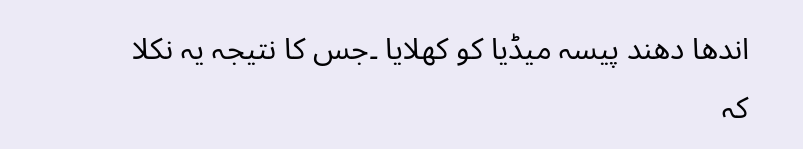اندھا دھند پیسہ میڈیا کو کھلایا ۔جس کا نتیجہ یہ نکلا کہ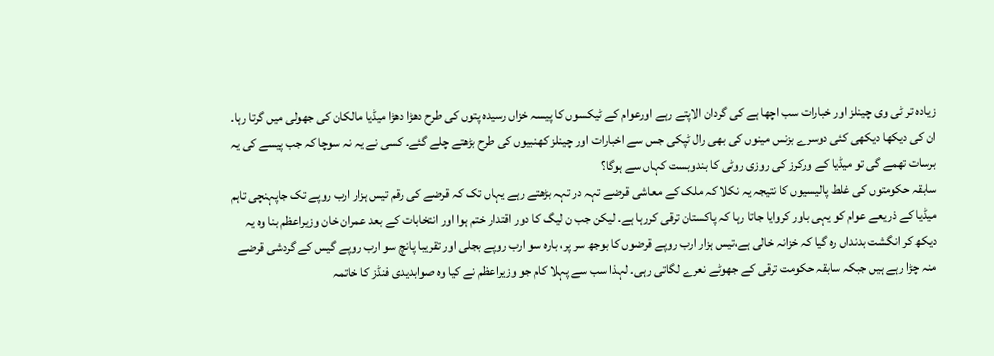زیادہ تر ٹی وی چینلز اور خبارات سب اچھا ہے کی گردان الاپتے رہے اورعوام کے ٹیکسوں کا پیسہ خزاں رسیدہ پتوں کی طرح دھڑا دھڑا میڈیا مالکان کی جھولی میں گرتا رہا۔ ان کی دیکھا دیکھی کئی دوسرے بزنس مینوں کی بھی رال ٹپکی جس سے اخبارات اور چینلز کھنبیوں کی طرح بڑھتے چلے گئے۔ کسی نے یہ نہ سوچا کہ جب پیسے کی یہ برسات تھمے گی تو میڈیا کے ورکرز کی روزی روٹی کا بندوبست کہاں سے ہوگا؟
سابقہ حکومتوں کی غلط پالیسیوں کا نتیجہ یہ نکلا کہ ملک کے معاشی قرضے تہہ در تہہ بڑھتے رہے یہاں تک کہ قرضے کی رقم تیس ہزار ارب روپے تک جاپہنچی تاہم میڈیا کے ذریعے عوام کو یہی باور کروایا جاتا رہا کہ پاکستان ترقی کررہا ہے۔ لیکن جب ن لیگ کا دور اقتدار ختم ہوا اور انتخابات کے بعد عمران خان وزیراعظم بنا وہ یہ دیکھ کر انگشت بدنداں رہ گیا کہ خزانہ خالی ہے،تیس ہزار ارب روپے قرضوں کا بوجھ سر پر، بارہ سو ارب روپے بجلی اور تقریبا پانچ سو ارب روپے گیس کے گردشی قرضے منہ چڑا رہے ہیں جبکہ سابقہ حکومت ترقی کے جھوٹے نعرے لگاتی رہی۔ لہذا سب سے پہلا کام جو وزیراعظم نے کیا وہ صوابدیدی فنڈز کا خاتمہ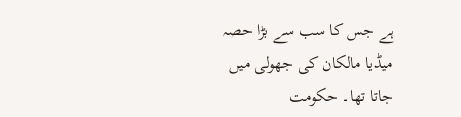ہے جس کا سب سے بڑا حصہ میڈیا مالکان کی جھولی میں جاتا تھا۔ حکومت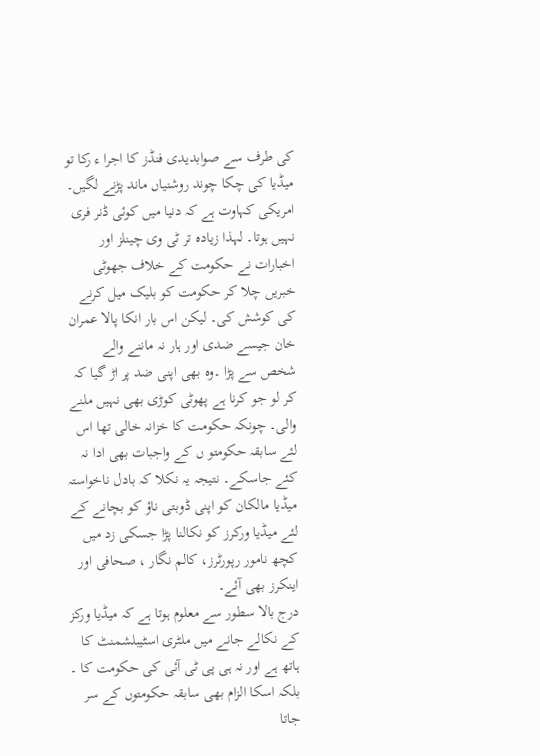کی طرف سے صوابدیدی فنڈز کا اجرا ء رکا تو میڈیا کی چکا چوند روشنیاں ماند پڑنے لگیں۔ امریکی کہاوت ہے کہ دنیا میں کوئی ڈنر فری نہیں ہوتا۔ لہذا زیادہ تر ٹی وی چینلز اور اخبارات نے حکومت کے خلاف جھوٹی خبریں چلا کر حکومت کو بلیک میل کرنے کی کوشش کی۔ لیکن اس بار انکا پالا عمران خان جیسے ضدی اور ہار نہ ماننے والے شخص سے پڑا ۔وہ بھی اپنی ضد پر اڑ گیا کہ کر لو جو کرنا ہے پھوٹی کوڑی بھی نہیں ملنے والی۔ چونکہ حکومت کا خزانہ خالی تھا اس لئے سابقہ حکومتو ں کے واجبات بھی ادا نہ کئے جاسکے۔ نتیجہ یہ نکلا کہ بادل ناخواستہ میڈیا مالکان کو اپنی ڈوبتی ناؤ کو بچانے کے لئے میڈیا ورکرز کو نکالنا پڑا جسکی زد میں کچھ نامور رپورٹرز، کالم نگار ، صحافی اور اینکرز بھی آئے۔
درج بالا سطور سے معلوم ہوتا ہے کہ میڈیا ورکز کے نکالے جانے میں ملٹری اسٹیبلشمنٹ کا ہاتھ ہے اور نہ ہی پی ٹی آئی کی حکومت کا ۔ بلکہ اسکا الزام بھی سابقہ حکومتوں کے سر جاتا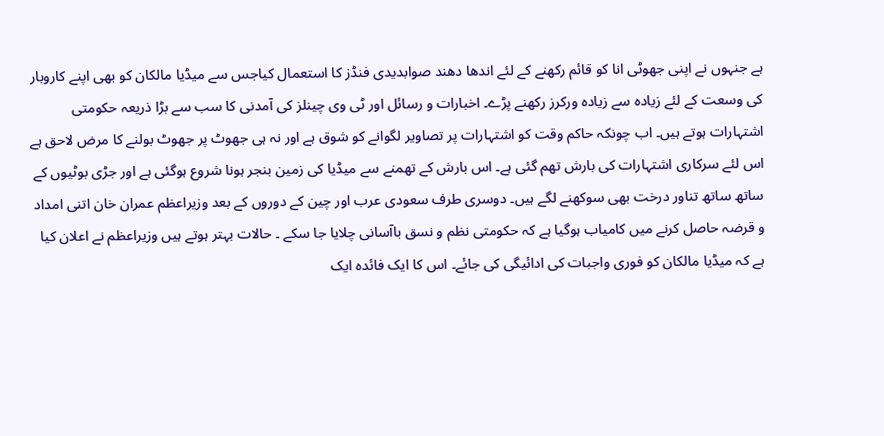ہے جنہوں نے اپنی جھوٹی انا کو قائم رکھنے کے لئے اندھا دھند صوابدیدی فنڈز کا استعمال کیاجس سے میڈیا مالکان کو بھی اپنے کاروبار کی وسعت کے لئے زیادہ سے زیادہ ورکرز رکھنے پڑے۔ اخبارات و رسائل اور ٹی وی چینلز کی آمدنی کا سب سے بڑا ذریعہ حکومتی اشتہارات ہوتے ہیں۔ اب چونکہ حاکم وقت کو اشتہارات پر تصاویر لگوانے کو شوق ہے اور نہ ہی جھوٹ پر جھوٹ بولنے کا مرض لاحق ہے اس لئے سرکاری اشتہارات کی بارش تھم گئی ہے۔ اس بارش کے تھمنے سے میڈیا کی زمین بنجر ہونا شروع ہوگئی ہے اور جڑی بوٹیوں کے ساتھ ساتھ تناور درخت بھی سوکھنے لگے ہیں۔ دوسری طرف سعودی عرب اور چین کے دوروں کے بعد وزیراعظم عمران خان اتنی امداد و قرضہ حاصل کرنے میں کامیاب ہوگیا ہے کہ حکومتی نظم و نسق باآسانی چلایا جا سکے ۔ حالات بہتر ہوتے ہیں وزیراعظم نے اعلان کیا ہے کہ میڈیا مالکان کو فوری واجبات کی ادائیگی کی جائے۔ اس کا ایک فائدہ ایک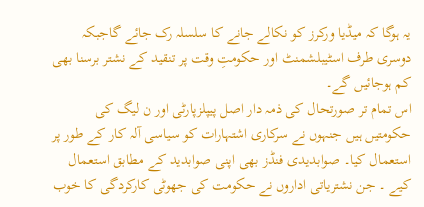یہ ہوگا کہ میڈیا ورکرز کو نکالے جانے کا سلسلہ رک جائے گاجبکہ دوسری طرف اسٹیبلشمنٹ اور حکومتِ وقت پر تنقید کے نشتر برسنا بھی کم ہوجائیں گے۔
اس تمام تر صورتحال کی ذمہ دار اصل پیپلزپارٹی اور ن لیگ کی حکومتیں ہیں جنہوں نے سرکاری اشتہارات کو سیاسی آلہ کار کے طور پر استعمال کیا۔ صوابدیدی فنڈز بھی اپنی صوابدید کے مطابق استعمال کیے ۔ جن نشتریاتی اداروں نے حکومت کی جھوٹی کارکردگی کا خوب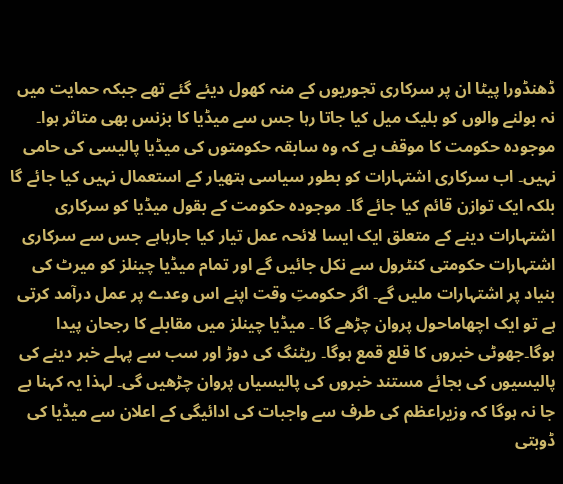ڈھنڈورا پیٹا ان پر سرکاری تجوریوں کے منہ کھول دیئے گئے تھے جبکہ حمایت میں نہ بولنے والوں کو بلیک میل کیا جاتا رہا جس سے میڈیا کا بزنس بھی متاثر ہوا۔ موجودہ حکومت کا موقف ہے کہ وہ سابقہ حکومتوں کی میڈیا پالیسی کی حامی نہیں۔ اب سرکاری اشتہارات کو بطور سیاسی ہتھیار کے استعمال نہیں کیا جائے گا بلکہ ایک توازن قائم کیا جائے گا۔ موجودہ حکومت کے بقول میڈیا کو سرکاری اشتہارات دینے کے متعلق ایک ایسا لائحہ عمل تیار کیا جارہاہے جس سے سرکاری اشتہارات حکومتی کنٹرول سے نکل جائیں گے اور تمام میڈیا چینلز کو میرٹ کی بنیاد پر اشتہارات ملیں گے۔ اگر حکومتِ وقت اپنے اس وعدے پر عمل درآمد کرتی ہے تو ایک اچھاماحول پروان چڑھے گا ۔ میڈیا چینلز میں مقابلے کا رجحان پیدا ہوگا۔جھوٹی خبروں کا قلع قمع ہوگا۔ ریٹنگ کی دوڑ اور سب سے پہلے خبر دینے کی پالیسیوں کی بجائے مستند خبروں کی پالیسیاں پروان چڑھیں گی۔ لہذا یہ کہنا بے جا نہ ہوگا کہ وزیراعظم کی طرف سے واجبات کی ادائیگی کے اعلان سے میڈیا کی ڈوبتی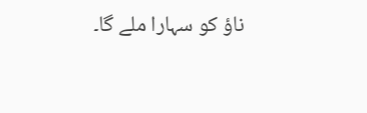ناؤ کو سہارا ملے گا۔